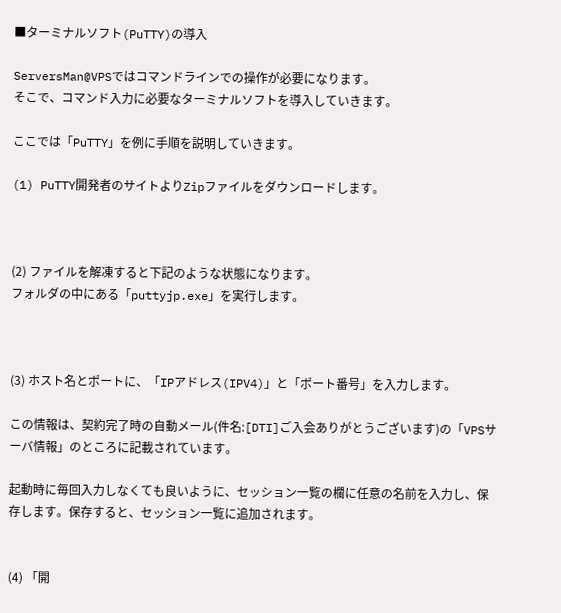■ターミナルソフト(PuTTY)の導入

ServersMan@VPSではコマンドラインでの操作が必要になります。
そこで、コマンド入力に必要なターミナルソフトを導入していきます。

ここでは「PuTTY」を例に手順を説明していきます。

(1) PuTTY開発者のサイトよりZipファイルをダウンロードします。



(2) ファイルを解凍すると下記のような状態になります。
フォルダの中にある「puttyjp.exe」を実行します。



(3) ホスト名とポートに、「IPアドレス(IPV4)」と「ポート番号」を入力します。

この情報は、契約完了時の自動メール(件名:[DTI]ご入会ありがとうございます)の「VPSサーバ情報」のところに記載されています。

起動時に毎回入力しなくても良いように、セッション一覧の欄に任意の名前を入力し、保存します。保存すると、セッション一覧に追加されます。


(4) 「開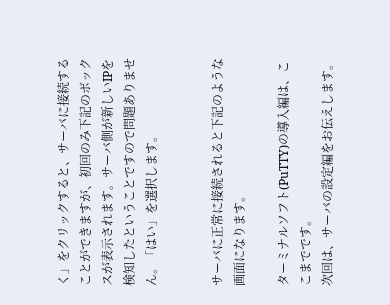く」をクリックすると、サーバに接続することができますが、初回のみ下記のボックスが表示されます。サーバ側が新しいIPを検知したということですので問題ありません。「はい」を選択します。


サーバに正常に接続されると下記のような画面になります。

ターミナルソフト(PuTTY)の導入編は、ここまでです。
次回は、サーバの設定編をお伝えします。